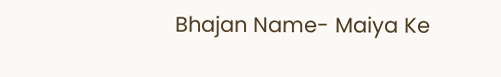Bhajan Name- Maiya Ke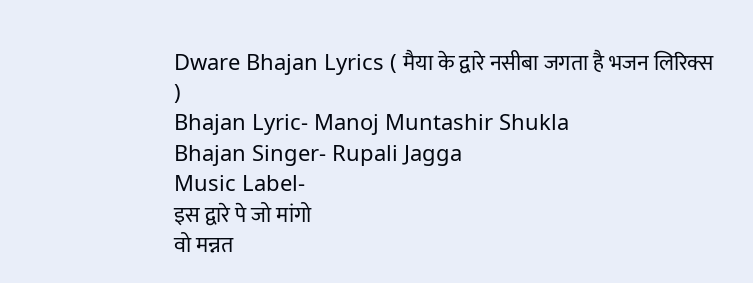Dware Bhajan Lyrics ( मैया के द्वारे नसीबा जगता है भजन लिरिक्स )
Bhajan Lyric- Manoj Muntashir Shukla
Bhajan Singer- Rupali Jagga
Music Label-
इस द्वारे पे जो मांगो
वो मन्नत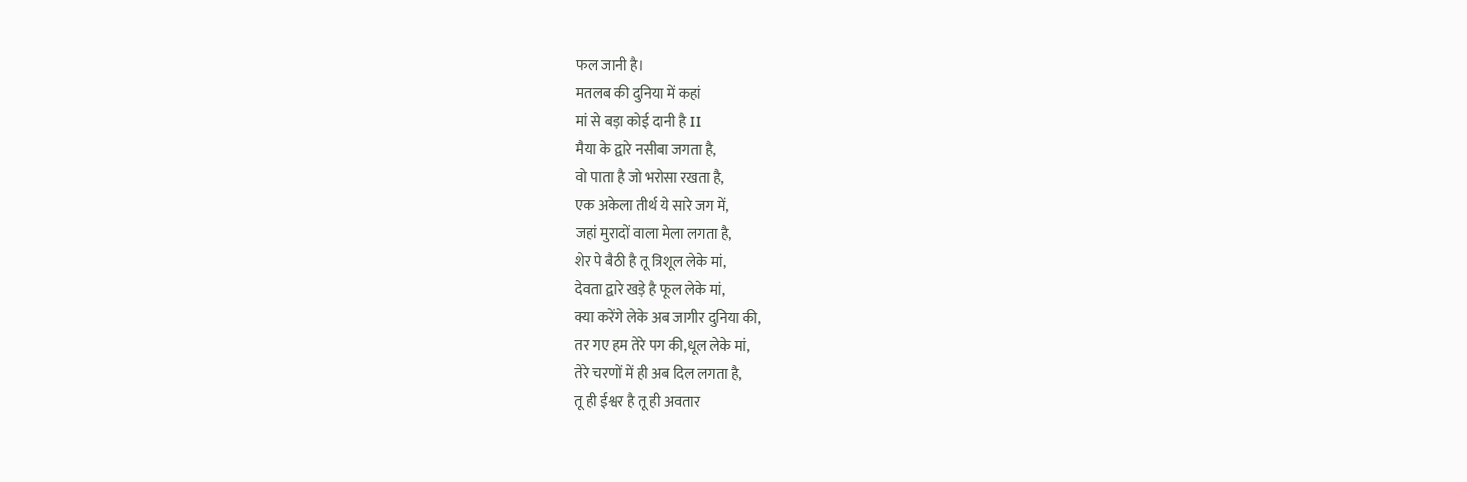फल जानी है।
मतलब की दुनिया में कहां
मां से बड़ा कोई दानी है II
मैया के द्वारे नसीबा जगता है,
वो पाता है जो भरोसा रखता है,
एक अकेला तीर्थ ये सारे जग में,
जहां मुरादों वाला मेला लगता है,
शेर पे बैठी है तू त्रिशूल लेके मां,
देवता द्वारे खड़े है फूल लेके मां,
क्या करेंगे लेके अब जागीर दुनिया की,
तर गए हम तेरे पग की,धूल लेके मां,
तेरे चरणों में ही अब दिल लगता है,
तू ही ईश्वर है तू ही अवतार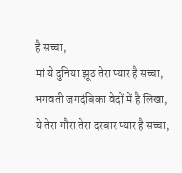है सच्चा,
मां ये दुनिया झूठ तेरा प्यार है सच्चा,
भगवती जगदंबिका वेदों में है लिखा,
ये तेरा गौरा तेरा दरबार प्यार है सच्चा,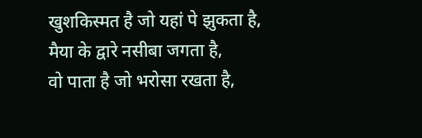खुशकिस्मत है जो यहां पे झुकता है,
मैया के द्वारे नसीबा जगता है,
वो पाता है जो भरोसा रखता है,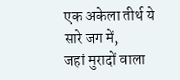एक अकेला तीर्थ ये सारे जग में,
जहां मुरादों वाला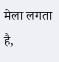मेला लगता है,